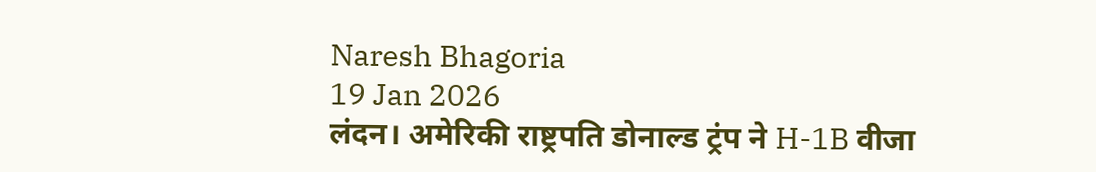Naresh Bhagoria
19 Jan 2026
लंदन। अमेरिकी राष्ट्रपति डोनाल्ड ट्रंप ने H-1B वीजा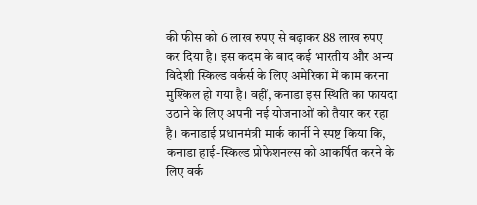की फीस को 6 लाख रुपए से बढ़ाकर 88 लाख रुपए कर दिया है। इस कदम के बाद कई भारतीय और अन्य विदेशी स्किल्ड वर्कर्स के लिए अमेरिका में काम करना मुश्किल हो गया है। वहीं, कनाडा इस स्थिति का फायदा उठाने के लिए अपनी नई योजनाओं को तैयार कर रहा है। कनाडाई प्रधानमंत्री मार्क कार्नी ने स्पष्ट किया कि, कनाडा हाई-स्किल्ड प्रोफेशनल्स को आकर्षित करने के लिए वर्क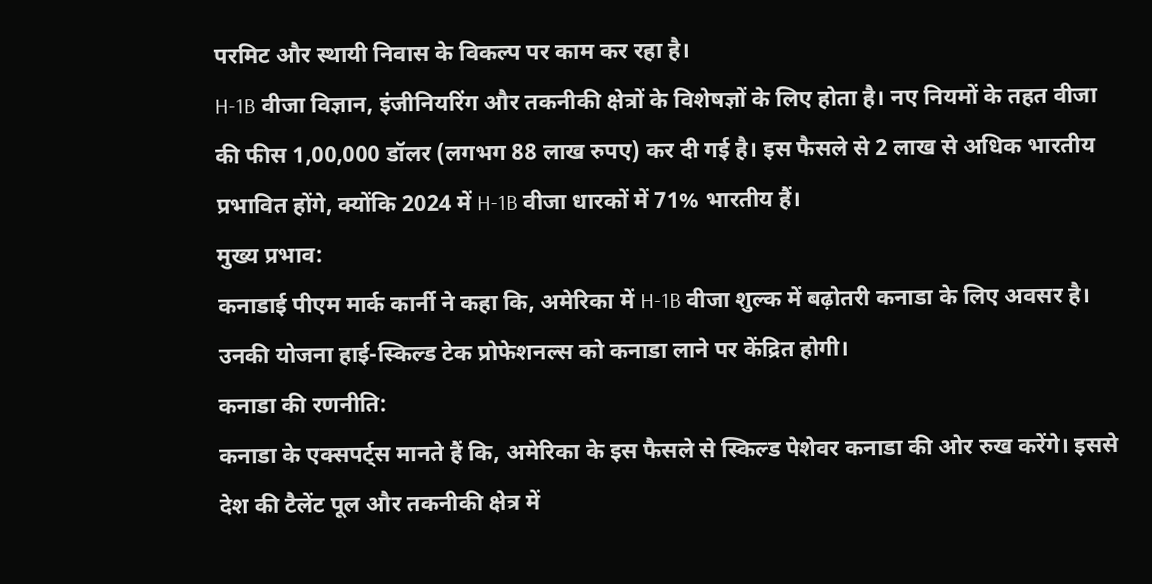परमिट और स्थायी निवास के विकल्प पर काम कर रहा है।
H-1B वीजा विज्ञान, इंजीनियरिंग और तकनीकी क्षेत्रों के विशेषज्ञों के लिए होता है। नए नियमों के तहत वीजा की फीस 1,00,000 डॉलर (लगभग 88 लाख रुपए) कर दी गई है। इस फैसले से 2 लाख से अधिक भारतीय प्रभावित होंगे, क्योंकि 2024 में H-1B वीजा धारकों में 71% भारतीय हैं।
मुख्य प्रभाव:
कनाडाई पीएम मार्क कार्नी ने कहा कि, अमेरिका में H-1B वीजा शुल्क में बढ़ोतरी कनाडा के लिए अवसर है। उनकी योजना हाई-स्किल्ड टेक प्रोफेशनल्स को कनाडा लाने पर केंद्रित होगी।
कनाडा की रणनीति:
कनाडा के एक्सपर्ट्स मानते हैं कि, अमेरिका के इस फैसले से स्किल्ड पेशेवर कनाडा की ओर रुख करेंगे। इससे देश की टैलेंट पूल और तकनीकी क्षेत्र में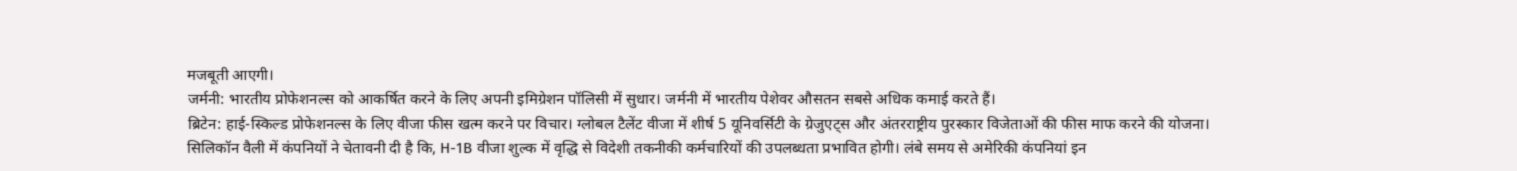मजबूती आएगी।
जर्मनी: भारतीय प्रोफेशनल्स को आकर्षित करने के लिए अपनी इमिग्रेशन पॉलिसी में सुधार। जर्मनी में भारतीय पेशेवर औसतन सबसे अधिक कमाई करते हैं।
ब्रिटेन: हाई-स्किल्ड प्रोफेशनल्स के लिए वीजा फीस खत्म करने पर विचार। ग्लोबल टैलेंट वीजा में शीर्ष 5 यूनिवर्सिटी के ग्रेजुएट्स और अंतरराष्ट्रीय पुरस्कार विजेताओं की फीस माफ करने की योजना।
सिलिकॉन वैली में कंपनियों ने चेतावनी दी है कि, H-1B वीजा शुल्क में वृद्धि से विदेशी तकनीकी कर्मचारियों की उपलब्धता प्रभावित होगी। लंबे समय से अमेरिकी कंपनियां इन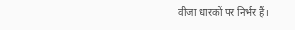वीजा धारकों पर निर्भर हैं।